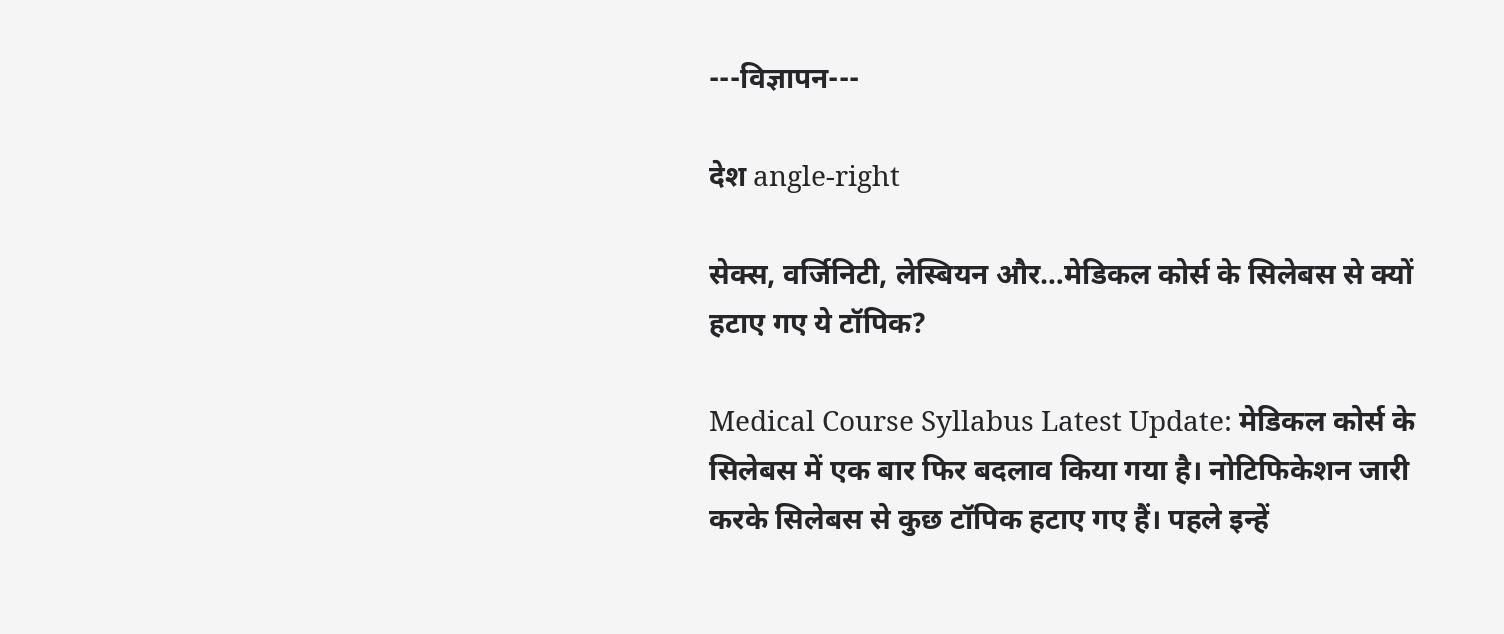---विज्ञापन---

देश angle-right

सेक्स, वर्जिनिटी, लेस्बियन और…मेडिकल कोर्स के सिलेबस से क्यों हटाए गए ये टॉपिक?

Medical Course Syllabus Latest Update: मेडिकल कोर्स के सिलेबस में एक बार फिर बदलाव किया गया है। नोटिफिकेशन जारी करके सिलेबस से कुछ टॉपिक हटाए गए हैं। पहले इन्हें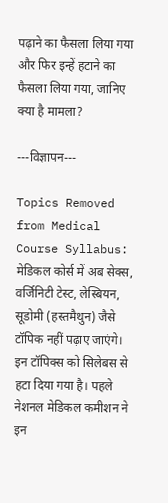पढ़ाने का फैसला लिया गया और फिर इन्हें हटाने का फैसला लिया गया, जानिए क्या है मामला?

---विज्ञापन---

Topics Removed from Medical Course Syllabus: मेडिकल कोर्स में अब सेक्स, वर्जिनिटी टेस्ट, लेस्बियन, सूडोमी (हस्तमैथुन) जैसे टॉपिक नहीं पढ़ाए जाएंगे। इन टॉपिक्स को सिलेबस से हटा दिया गया है। पहले नेशनल मेडिकल कमीशन ने इन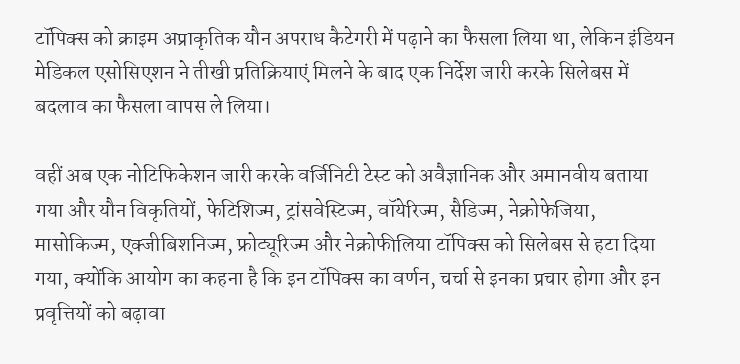टॉपिक्स को क्राइम अप्राकृतिक यौन अपराध कैटेगरी में पढ़ाने का फैसला लिया था, लेकिन इंडियन मेडिकल एसोसिएशन ने तीखी प्रतिक्रियाएं मिलने के बाद एक निर्देश जारी करके सिलेबस में बदलाव का फैसला वापस ले लिया।

वहीं अब एक नोटिफिकेशन जारी करके वर्जिनिटी टेस्ट को अवैज्ञानिक और अमानवीय बताया गया और यौन विकृतियों, फेटिशिज्म, ट्रांसवेस्टिज्म, वॉयेरिज्म, सैडिज्म, नेक्रोफेजिया, मासोकिज्म, एक्जीबिशनिज्म, फ्रोट्यूरिज्म और नेक्रोफीलिया टॉपिक्स को सिलेबस से हटा दिया गया, क्योंकि आयोग का कहना है कि इन टॉपिक्स का वर्णन, चर्चा से इनका प्रचार होगा और इन प्रवृत्तियों को बढ़ावा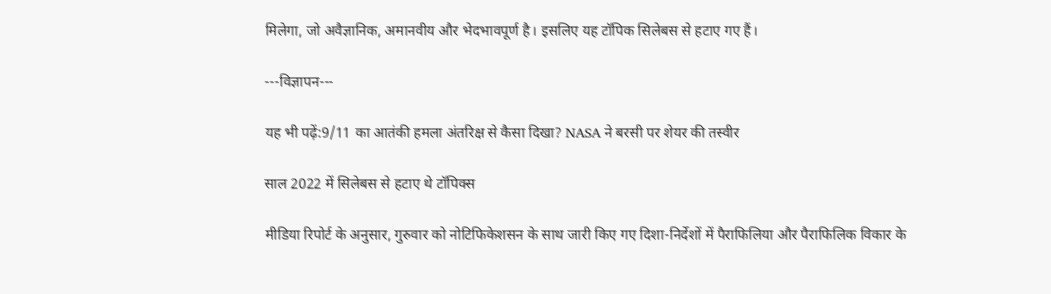मिलेगा, जो अवैज्ञानिक, अमानवीय और भेदभावपूर्ण है। इसलिए यह टॉपिक सिलेबस से हटाए गए हैं।

---विज्ञापन---

यह भी पढ़ें:9/11 का आतंकी हमला अंतरिक्ष से कैसा दिखा? NASA ने बरसी पर शेयर की तस्वीर

साल 2022 में सिलेबस से हटाए थे टॉपिक्स

मीडिया रिपोर्ट के अनुसार, गुरुवार को नोटिफिकेशसन के साथ जारी किए गए दिशा-निर्देशों में पैराफिलिया और पैराफिलिक विकार के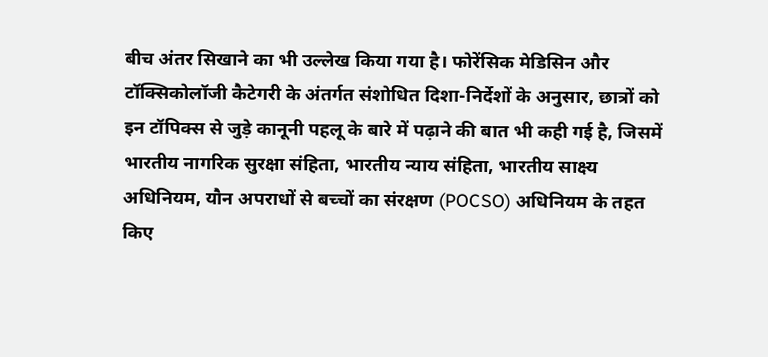बीच अंतर सिखाने का भी उल्लेख किया गया है। फोरेंसिक मेडिसिन और टॉक्सिकोलॉजी कैटेगरी के अंतर्गत संशोधित दिशा-निर्देशों के अनुसार, छात्रों को इन टॉपिक्स से जुड़े कानूनी पहलू के बारे में पढ़ाने की बात भी कही गई है, जिसमें भारतीय नागरिक सुरक्षा संहिता, भारतीय न्याय संहिता, भारतीय साक्ष्य अधिनियम, यौन अपराधों से बच्चों का संरक्षण (POCSO) अधिनियम के तहत किए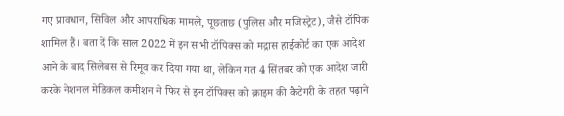गए प्रावधान, सिविल और आपराधिक मामले, पूछताछ (पुलिस और मजिस्ट्रेट), जैसे टॉपिक शामिल हैं। बता दें कि साल 2022 में इन सभी टॉपिक्स को मद्रास हाईकोर्ट का एक आदेश आने के बाद सिलेबस से रिमूव कर दिया गया था, लेकिन गत 4 सिंतबर को एक आदेश जारी करके नेशनल मेडिकल कमीशन ने फिर से इन टॉपिक्स को क्राइम की कैटेगरी के तहत पढ़ाने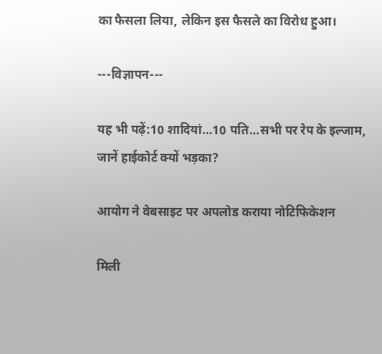का फैसला लिया, लेकिन इस फैसले का विरोध हुआ।

---विज्ञापन---

यह भी पढ़ें:10 शादियां…10 पति…सभी पर रेप के इल्जाम, जानें हाईकोर्ट क्यों भड़का?

आयोग ने वेबसाइट पर अपलोड कराया नोटिफिकेशन

मिली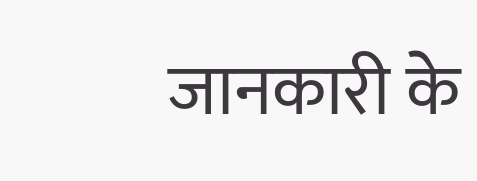जानकारी के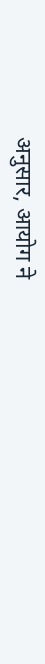अनुसार, आयोग ने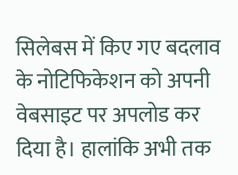सिलेबस में किए गए बदलाव के नोटिफिकेशन को अपनी वेबसाइट पर अपलोड कर दिया है। हालांकि अभी तक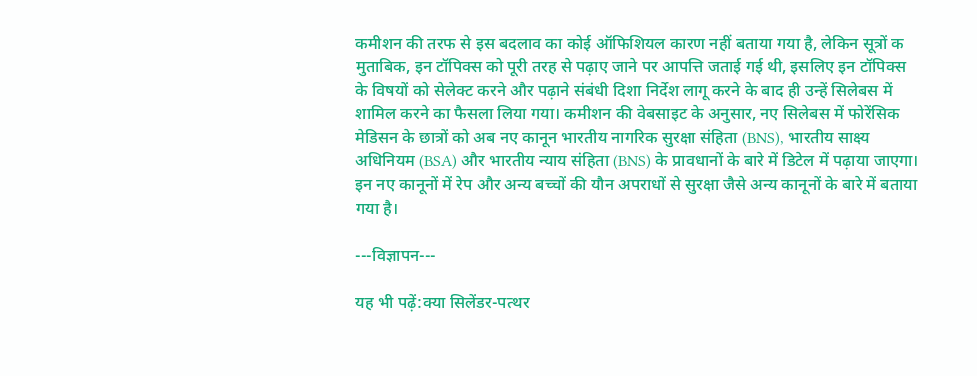कमीशन की तरफ से इस बदलाव का कोई ऑफिशियल कारण नहीं बताया गया है, लेकिन सूत्रों क मुताबिक, इन टॉपिक्स को पूरी तरह से पढ़ाए जाने पर आपत्ति जताई गई थी, इसलिए इन टॉपिक्स के विषयों को सेलेक्ट करने और पढ़ाने संबंधी दिशा निर्देश लागू करने के बाद ही उन्हें सिलेबस में शामिल करने का फैसला लिया गया। कमीशन की वेबसाइट के अनुसार, नए सिलेबस में फोरेंसिक मेडिसन के छात्रों को अब नए कानून भारतीय नागरिक सुरक्षा संहिता (BNS), भारतीय साक्ष्य अधिनियम (BSA) और भारतीय न्याय संहिता (BNS) के प्रावधानों के बारे में डिटेल में पढ़ाया जाएगा। इन नए कानूनों में रेप और अन्य बच्चों की यौन अपराधों से सुरक्षा जैसे अन्य कानूनों के बारे में बताया गया है।

---विज्ञापन---

यह भी पढ़ें:क्या सिलेंडर-पत्थर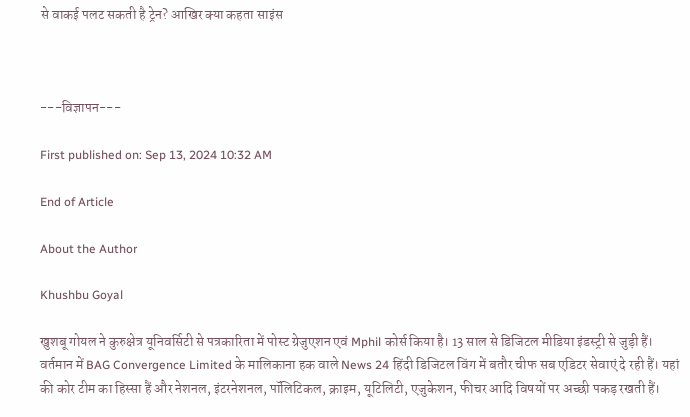से वाकई पलट सकती है ट्रेन? आखिर क्या कहता साइंस



---विज्ञापन---

First published on: Sep 13, 2024 10:32 AM

End of Article

About the Author

Khushbu Goyal

खुशबू गोयल ने कुरुक्षेत्र यूनिवर्सिटी से पत्रकारिता में पोस्ट ग्रेजुएशन एवं Mphil कोर्स किया है। 13 साल से डिजिटल मीडिया इंडस्ट्री से जुड़ी हैं। वर्तमान में BAG Convergence Limited के माल‍िकाना हक वाले News 24 हिंदी डिजिटल विंग में बतौर चीफ सब एडिटर सेवाएं दे रही हैं। यहां की कोर टीम का हिस्सा हैं और नेशनल, इंटरनेशनल, पॉलिटिकल, क्राइम, यूटिलिटी, एजुकेशन, फीचर आदि विषयों पर अच्छी पकड़ रखती हैं।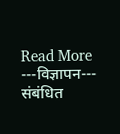Read More
---विज्ञापन---
संबंधित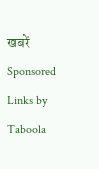खबरें
Sponsored Links by Taboola